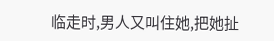临走时,男人又叫住她,把她扯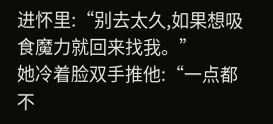进怀里:“别去太久,如果想吸食魔力就回来找我。”
她冷着脸双手推他:“一点都不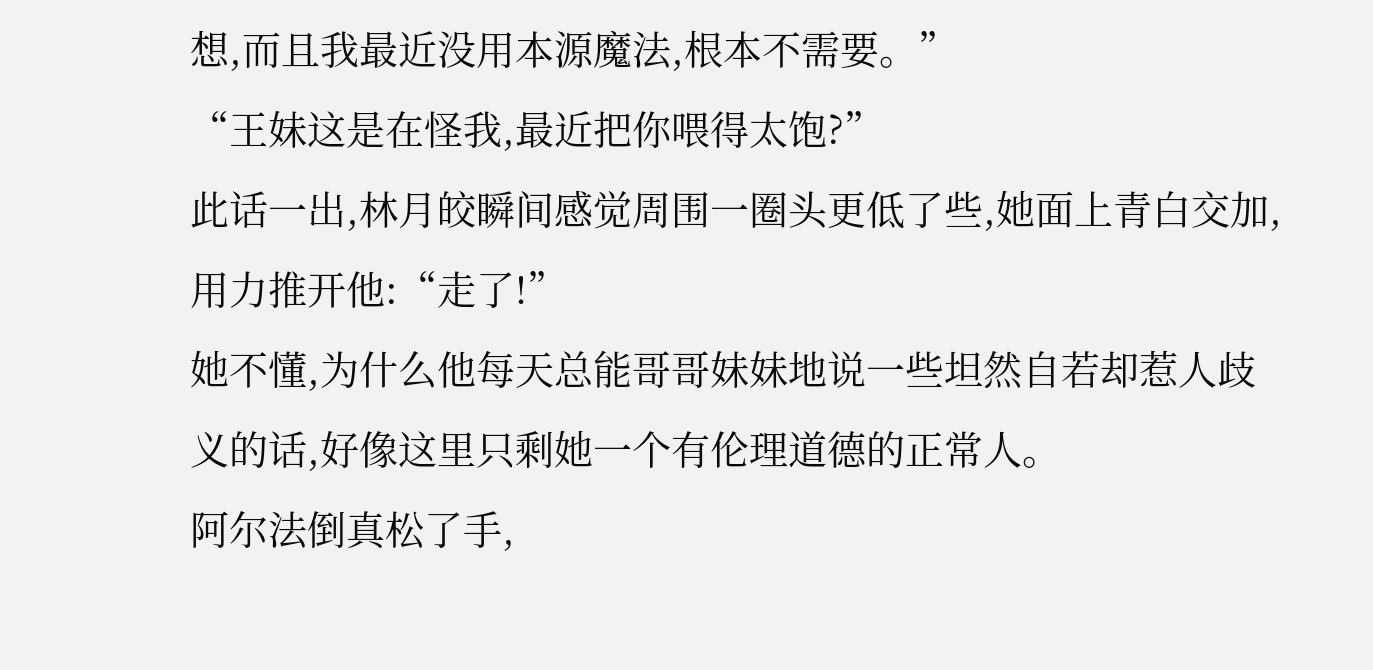想,而且我最近没用本源魔法,根本不需要。”
“王妹这是在怪我,最近把你喂得太饱?”
此话一出,林月皎瞬间感觉周围一圈头更低了些,她面上青白交加,用力推开他:“走了!”
她不懂,为什么他每天总能哥哥妹妹地说一些坦然自若却惹人歧义的话,好像这里只剩她一个有伦理道德的正常人。
阿尔法倒真松了手,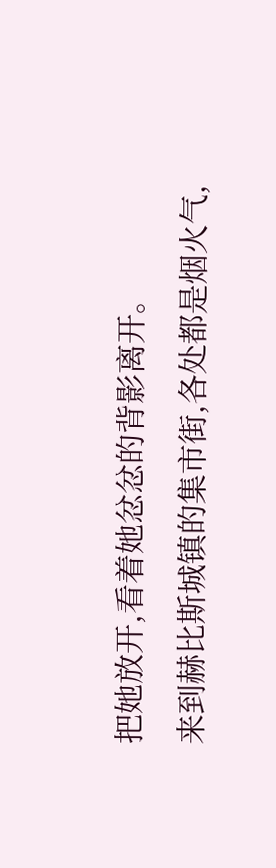把她放开,看着她忿忿的背影离开。
来到赫比斯城镇的集市街,各处都是烟火气,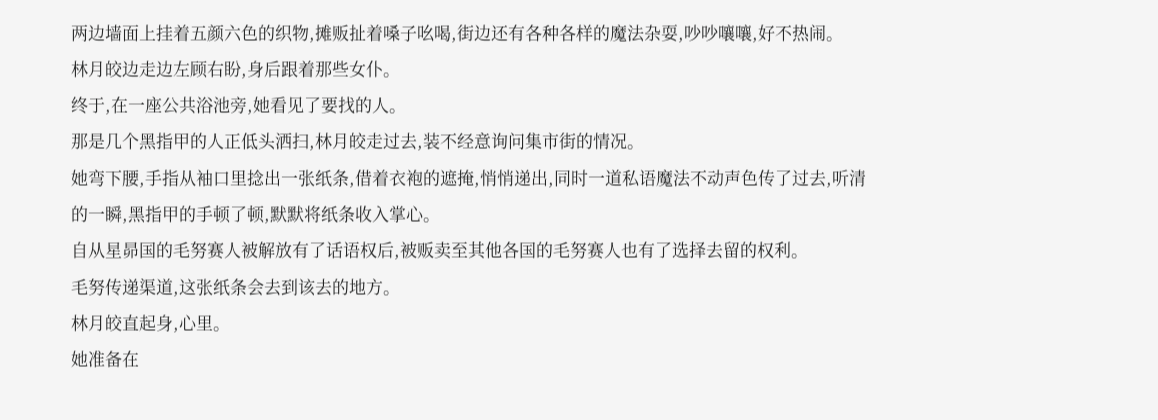两边墙面上挂着五颜六色的织物,摊贩扯着嗓子吆喝,街边还有各种各样的魔法杂耍,吵吵嚷嚷,好不热闹。
林月皎边走边左顾右盼,身后跟着那些女仆。
终于,在一座公共浴池旁,她看见了要找的人。
那是几个黑指甲的人正低头洒扫,林月皎走过去,装不经意询问集市街的情况。
她弯下腰,手指从袖口里捻出一张纸条,借着衣袍的遮掩,悄悄递出,同时一道私语魔法不动声色传了过去,听清的一瞬,黑指甲的手顿了顿,默默将纸条收入掌心。
自从星昴国的毛努赛人被解放有了话语权后,被贩卖至其他各国的毛努赛人也有了选择去留的权利。
毛努传递渠道,这张纸条会去到该去的地方。
林月皎直起身,心里。
她准备在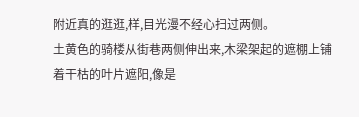附近真的逛逛,样,目光漫不经心扫过两侧。
土黄色的骑楼从街巷两侧伸出来,木梁架起的遮棚上铺着干枯的叶片遮阳,像是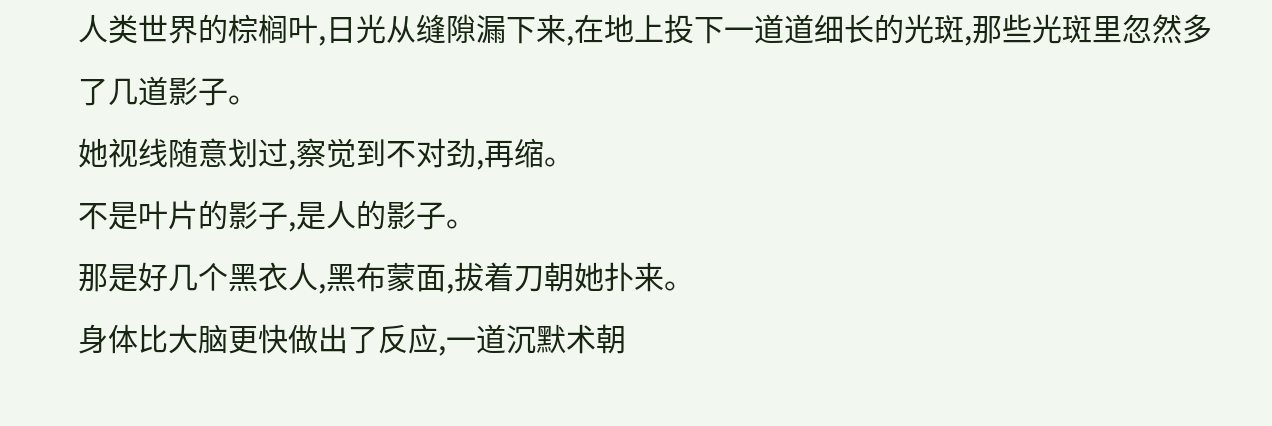人类世界的棕榈叶,日光从缝隙漏下来,在地上投下一道道细长的光斑,那些光斑里忽然多了几道影子。
她视线随意划过,察觉到不对劲,再缩。
不是叶片的影子,是人的影子。
那是好几个黑衣人,黑布蒙面,拔着刀朝她扑来。
身体比大脑更快做出了反应,一道沉默术朝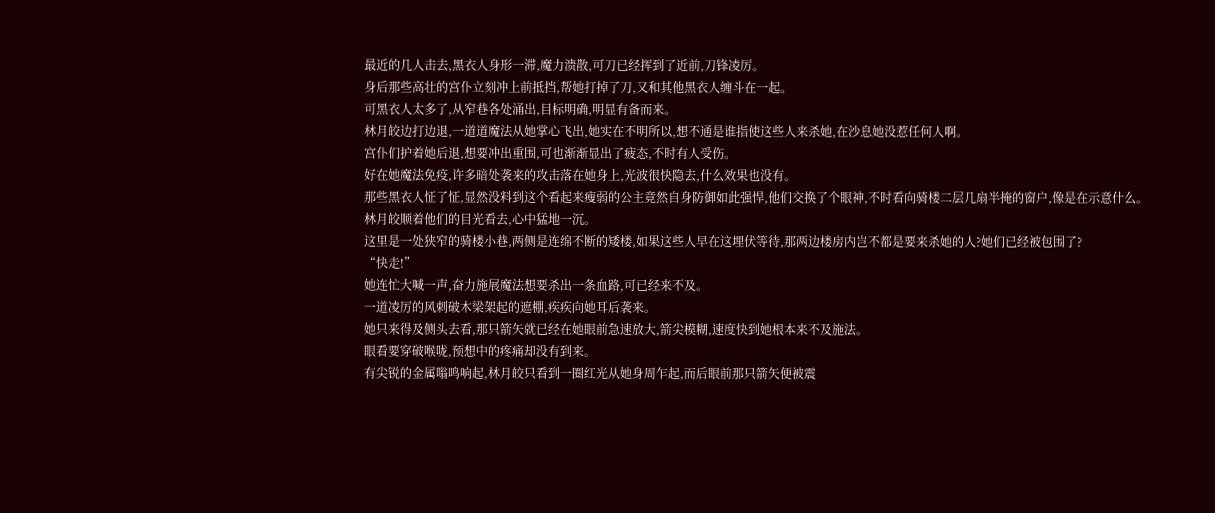最近的几人击去,黑衣人身形一滞,魔力溃散,可刀已经挥到了近前,刀锋凌厉。
身后那些高壮的宫仆立刻冲上前抵挡,帮她打掉了刀,又和其他黑衣人缠斗在一起。
可黑衣人太多了,从窄巷各处涌出,目标明确,明显有备而来。
林月皎边打边退,一道道魔法从她掌心飞出,她实在不明所以,想不通是谁指使这些人来杀她,在沙息她没惹任何人啊。
宫仆们护着她后退,想要冲出重围,可也渐渐显出了疲态,不时有人受伤。
好在她魔法免疫,许多暗处袭来的攻击落在她身上,光波很快隐去,什么效果也没有。
那些黑衣人怔了怔,显然没料到这个看起来瘦弱的公主竟然自身防御如此强悍,他们交换了个眼神,不时看向骑楼二层几扇半掩的窗户,像是在示意什么。
林月皎顺着他们的目光看去,心中猛地一沉。
这里是一处狭窄的骑楼小巷,两侧是连绵不断的矮楼,如果这些人早在这埋伏等待,那两边楼房内岂不都是要来杀她的人?她们已经被包围了?
“快走!”
她连忙大喊一声,奋力施展魔法想要杀出一条血路,可已经来不及。
一道凌厉的风刺破木梁架起的遮棚,疾疾向她耳后袭来。
她只来得及侧头去看,那只箭矢就已经在她眼前急速放大,箭尖模糊,速度快到她根本来不及施法。
眼看要穿破喉咙,预想中的疼痛却没有到来。
有尖锐的金属嗡鸣响起,林月皎只看到一圈红光从她身周乍起,而后眼前那只箭矢便被震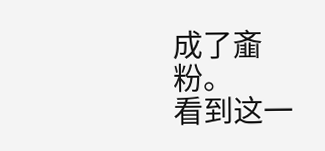成了齑粉。
看到这一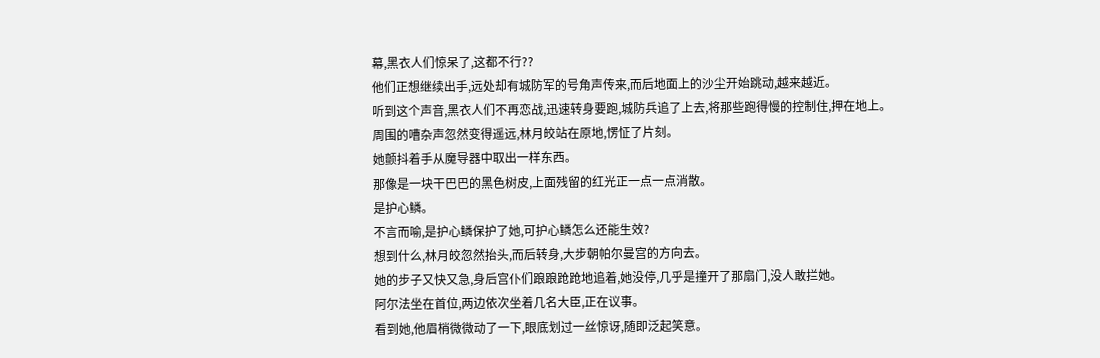幕,黑衣人们惊呆了,这都不行??
他们正想继续出手,远处却有城防军的号角声传来,而后地面上的沙尘开始跳动,越来越近。
听到这个声音,黑衣人们不再恋战,迅速转身要跑,城防兵追了上去,将那些跑得慢的控制住,押在地上。
周围的嘈杂声忽然变得遥远,林月皎站在原地,愣怔了片刻。
她颤抖着手从魔导器中取出一样东西。
那像是一块干巴巴的黑色树皮,上面残留的红光正一点一点消散。
是护心鳞。
不言而喻,是护心鳞保护了她,可护心鳞怎么还能生效?
想到什么,林月皎忽然抬头,而后转身,大步朝帕尔曼宫的方向去。
她的步子又快又急,身后宫仆们踉踉跄跄地追着,她没停,几乎是撞开了那扇门,没人敢拦她。
阿尔法坐在首位,两边依次坐着几名大臣,正在议事。
看到她,他眉梢微微动了一下,眼底划过一丝惊讶,随即泛起笑意。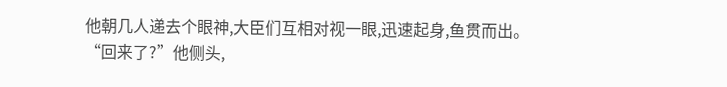他朝几人递去个眼神,大臣们互相对视一眼,迅速起身,鱼贯而出。
“回来了?”他侧头,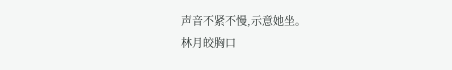声音不紧不慢,示意她坐。
林月皎胸口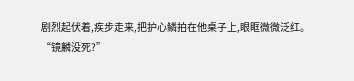剧烈起伏着,疾步走来,把护心鳞拍在他桌子上,眼眶微微泛红。
“镜麟没死?”